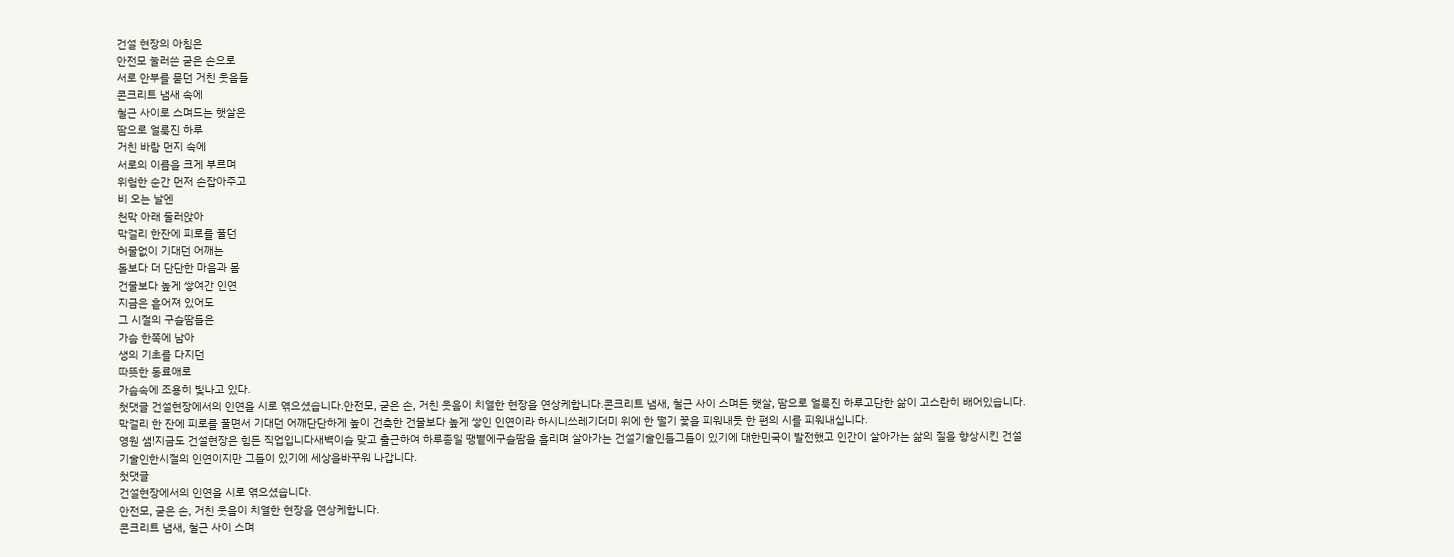건설 현장의 아침은
안전모 눌러쓴 굳은 손으로
서로 안부를 묻던 거친 웃음들
콘크리트 냄새 속에
철근 사이로 스며드는 햇살은
땀으로 얼룩진 하루
거친 바람 먼지 속에
서로의 이름을 크게 부르며
위험한 순간 먼저 손잡아주고
비 오는 날엔
천막 아래 둘러앉아
막걸리 한잔에 피로를 풀던
허물없이 기대던 어깨는
돌보다 더 단단한 마음과 몸
건물보다 높게 쌓여간 인연
지금은 흩어져 있어도
그 시절의 구슬땀들은
가슴 한쪽에 남아
생의 기초를 다지던
따뜻한 동료애로
가슴속에 조용히 빛나고 있다.
첫댓글 건설현장에서의 인연을 시로 엮으셨습니다.안전모, 굳은 손, 거친 웃음이 치열한 현장을 연상케합니다.콘크리트 냄새, 철근 사이 스며든 햇살, 땀으로 얼룩진 하루고단한 삶이 고스란히 배어있습니다.막걸리 한 잔에 피로를 풀면서 기대던 어깨단단하게 높이 건축한 건물보다 높게 쌓인 인연이라 하시니쓰레기더미 위에 한 떨기 꽃을 피워내듯 한 편의 시를 피워내십니다.
영원 샘!지금도 건설현장은 힘든 직업입니다새벽이슬 맞고 출근하여 하루종일 땡볕에구슬땀을 흘리며 살아가는 건설기술인들그들이 있기에 대한민국이 발전했고 인간이 살아가는 삶의 질을 향상시킨 건설기술인한시절의 인연이지만 그들이 있기에 세상을바꾸워 나갑니다.
첫댓글
건설현장에서의 인연을 시로 엮으셨습니다.
안전모, 굳은 손, 거친 웃음이 치열한 현장을 연상케합니다.
콘크리트 냄새, 철근 사이 스며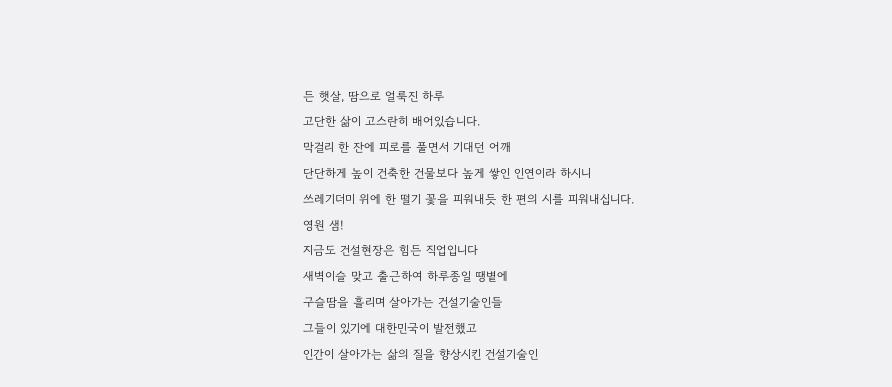든 햇살, 땀으로 얼룩진 하루
고단한 삶이 고스란히 배어있습니다.
막걸리 한 잔에 피로를 풀면서 기대던 어깨
단단하게 높이 건축한 건물보다 높게 쌓인 인연이라 하시니
쓰레기더미 위에 한 떨기 꽃을 피워내듯 한 편의 시를 피워내십니다.
영원 샘!
지금도 건설현장은 힘든 직업입니다
새벽이슬 맞고 출근하여 하루종일 땡볕에
구슬땀을 흘리며 살아가는 건설기술인들
그들이 있기에 대한민국이 발전했고
인간이 살아가는 삶의 질을 향상시킨 건설기술인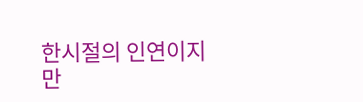한시절의 인연이지만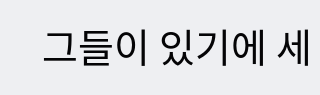그들이 있기에 세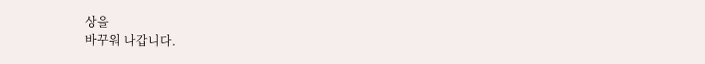상을
바꾸워 나갑니다.